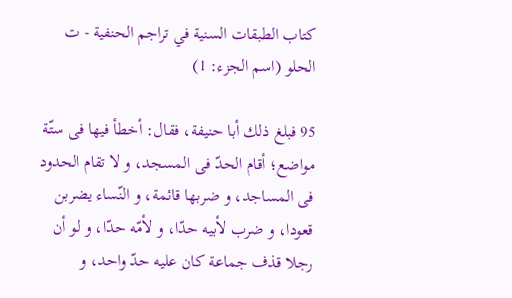كتاب الطبقات السنية في تراجم الحنفية - ت الحلو (اسم الجزء: 1)

95 فبلغ ذلك أبا حنيفة، فقال: أخطأ فيها فى ستّة مواضع؛ أقام الحدّ فى المسجد، و لا تقام الحدود فى المساجد، و ضربها قائمة، و النّساء يضربن قعودا، و ضرب لأبيه حدّا، و لأمّه حدّا، و لو أن رجلا قذف جماعة كان عليه حدّ واحد، و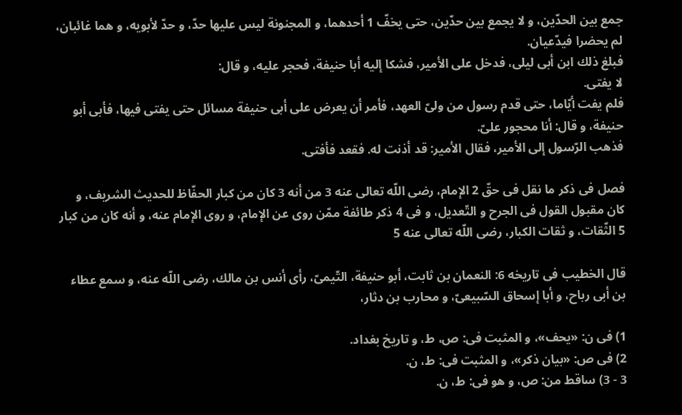جمع بين الحدّين، و لا يجمع بين حدّين، حتى يخفّ 1 أحدهما، و المجنونة ليس عليها حدّ، و حدّ لأبويه، و هما غائبان، لم يحضرا فيدّعيان.
فبلغ ذلك ابن أبى ليلى، فدخل على الأمير، فشكا إليه أبا حنيفة، فحجر عليه، و قال:
لا يفتى.
فلم يفت أيّاما، حتى قدم رسول من ولىّ العهد، فأمر أن يعرض على أبى حنيفة مسائل حتى يفتى فيها، فأبى أبو حنيفة، و قال: أنا محجور علىّ.
فذهب الرّسول إلى الأمير، فقال الأمير: قد أذنت له. فقعد فأفتى.

فصل فى ذكر ما نقل فى حقّ 2 الإمام، رضى اللّه تعالى عنه 3 من أنه 3 كان من كبار الحفّاظ للحديث الشريف، و كان مقبول القول فى الجرح و التّعديل، و فى 4 ذكر طائفة ممّن روى عن الإمام، و روى الإمام عنه، و أنه كان من كبار 5 الثّقات، و ثقات الكبار، رضى اللّه تعالى عنه 5

قال الخطيب فى تاريخه 6: النعمان بن ثابت، أبو حنيفة، التّيمىّ، رأى أنس بن مالك، رضى اللّه عنه، و سمع عطاء بن أبى رباح، و أبا إسحاق السّبيعىّ، و محارب بن دثار،

1) فى ن: «يحف»، و المثبت فى: ص، ط، و تاريخ بغداد.
2) فى ص: «بيان ذكر»، و المثبت فى: ط، ن.
3 - 3) ساقط من: ص، و هو فى: ط، ن.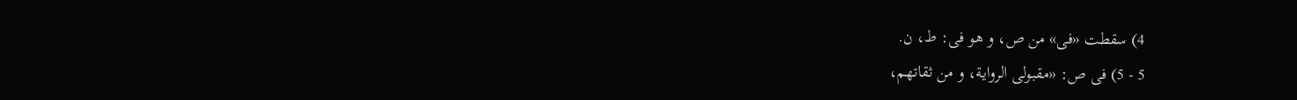4) سقطت «فى» من ص، و هو فى: ط، ن.
5 - 5) فى ص: «مقبولى الرواية، و من ثقاتهم،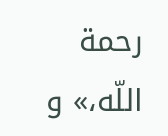رحمة اللّه،» و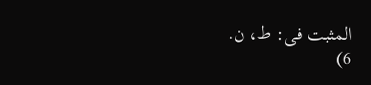المثبت فى: ط، ن.
6)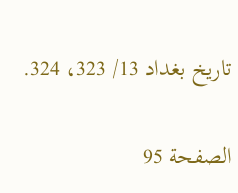تاريخ بغداد 13/ 323، 324.

الصفحة 95